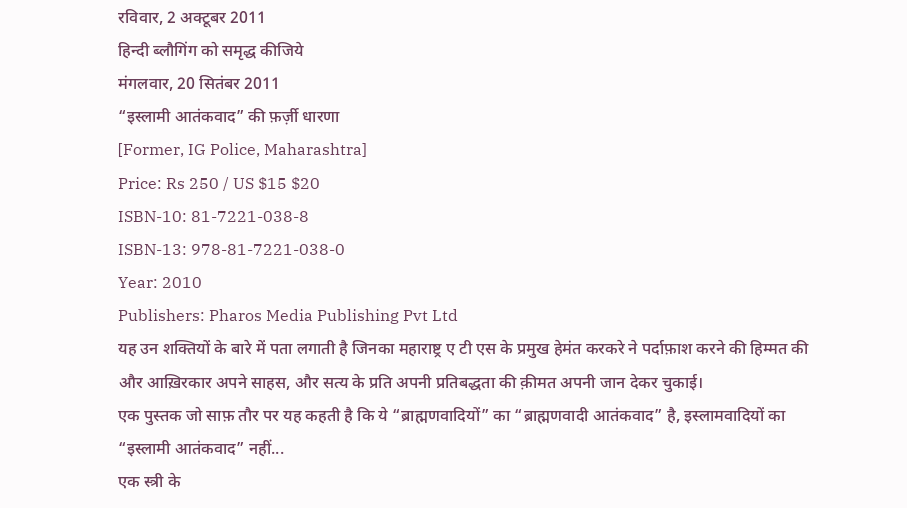रविवार, 2 अक्टूबर 2011
हिन्दी ब्लौगिंग को समृद्ध कीजिये
मंगलवार, 20 सितंबर 2011
“इस्लामी आतंकवाद” की फ़र्ज़ी धारणा
[Former, IG Police, Maharashtra]
Price: Rs 250 / US $15 $20
ISBN-10: 81-7221-038-8
ISBN-13: 978-81-7221-038-0
Year: 2010
Publishers: Pharos Media Publishing Pvt Ltd
यह उन शक्तियों के बारे में पता लगाती है जिनका महाराष्ट्र ए टी एस के प्रमुख हेमंत करकरे ने पर्दाफ़ाश करने की हिम्मत की और आख़िरकार अपने साहस, और सत्य के प्रति अपनी प्रतिबद्धता की क़ीमत अपनी जान देकर चुकाई।
एक पुस्तक जो साफ़ तौर पर यह कहती है कि ये “ब्राह्मणवादियों” का “ब्राह्मणवादी आतंकवाद” है, इस्लामवादियों का “इस्लामी आतंकवाद” नहीं...
एक स्त्री के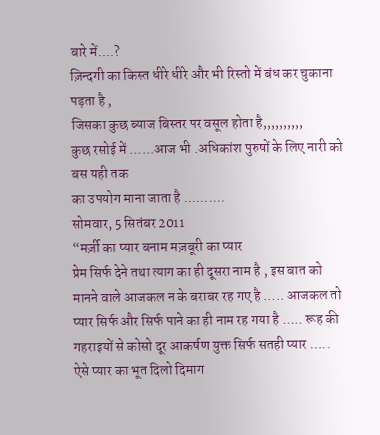बारे में....?
ज़िन्दगी का किस्त धीरे धीरे और भी रिस्तो में बंध कर चुकाना पड़ता है ,
जिसका कुछ ब्याज बिस्तर पर वसूल होता है,,,,,,,,,,
कुछ रसोई में ......आज भी .अधिकांश पुरुषों के लिए नारी को बस यही तक
का उपयोग माना जाता है ..........
सोमवार, 5 सितंबर 2011
“मर्ज़ी का प्यार बनाम मज़बूरी का प्यार
प्रेम सिर्फ देने तथा त्याग का ही दूसरा नाम है , इस बात को मानने वाले आजकल न के बराबर रह गए है ….. आजकल तो प्यार सिर्फ और सिर्फ पाने का ही नाम रह गया है ….. रूह की गहराइयों से कोसो दूर आकर्षण युक्त सिर्फ सतही प्यार ….. ऐसे प्यार का भूत दिलो दिमाग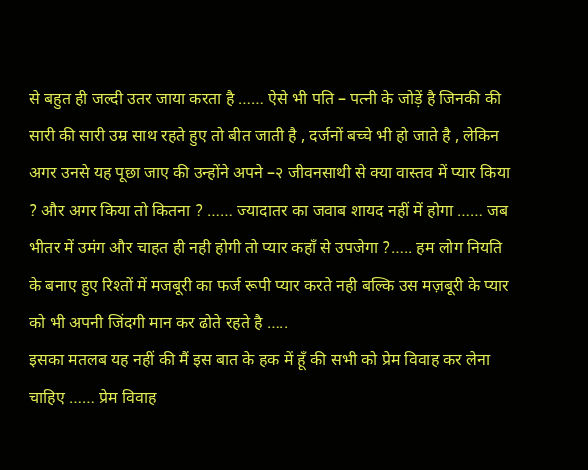से बहुत ही जल्दी उतर जाया करता है …… ऐसे भी पति – पत्नी के जोड़ें है जिनकी की सारी की सारी उम्र साथ रहते हुए तो बीत जाती है , दर्जनों बच्चे भी हो जाते है , लेकिन अगर उनसे यह पूछा जाए की उन्होंने अपने –२ जीवनसाथी से क्या वास्तव में प्यार किया ? और अगर किया तो कितना ? …… ज्यादातर का जवाब शायद नहीं में होगा …… जब भीतर में उमंग और चाहत ही नही होगी तो प्यार कहाँ से उपजेगा ?….. हम लोग नियति के बनाए हुए रिश्तों में मजबूरी का फर्ज रूपी प्यार करते नही बल्कि उस मज़बूरी के प्यार को भी अपनी जिंदगी मान कर ढोते रहते है …..
इसका मतलब यह नहीं की मैं इस बात के हक में हूँ की सभी को प्रेम विवाह कर लेना चाहिए …… प्रेम विवाह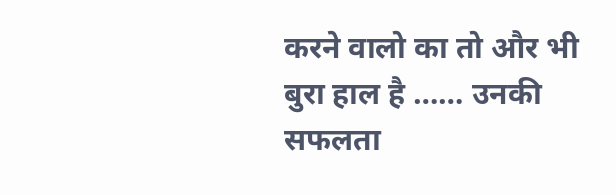करने वालो का तो और भी बुरा हाल है …… उनकी सफलता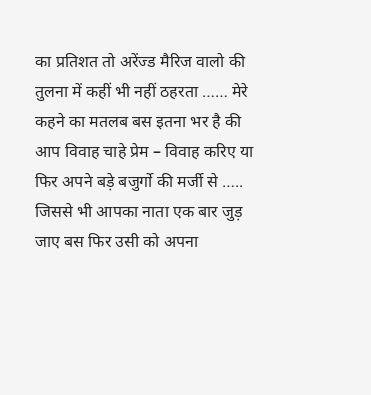का प्रतिशत तो अरेंज्ड मैरिज वालो की तुलना में कहीं भी नहीं ठहरता …… मेरे कहने का मतलब बस इतना भर है की आप विवाह चाहे प्रेम – विवाह करिए या फिर अपने बड़े बजुर्गो की मर्जी से ….. जिससे भी आपका नाता एक बार जुड़ जाए बस फिर उसी को अपना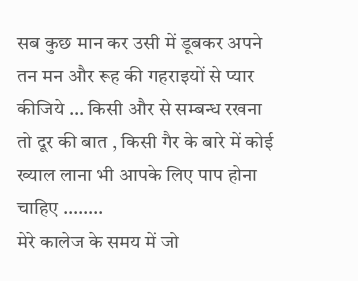सब कुछ मान कर उसी में डूबकर अपने तन मन और रूह की गहराइयों से प्यार कीजिये … किसी और से सम्बन्ध रखना तो दूर की बात , किसी गैर के बारे में कोई ख्याल लाना भी आपके लिए पाप होना चाहिए ……..
मेरे कालेज के समय में जो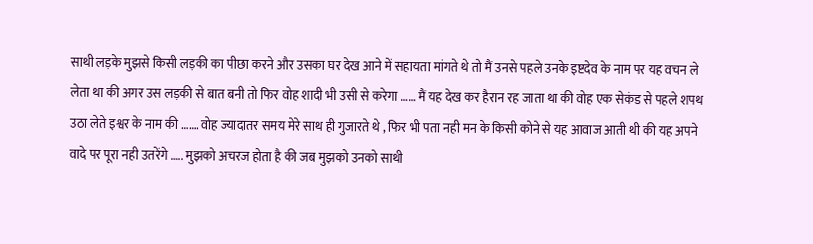साथी लड़के मुझसे किसी लड़की का पीछा करने और उसका घर देख आने में सहायता मांगते थे तो मैं उनसे पहले उनके इष्टदेव के नाम पर यह वचन ले लेता था की अगर उस लड़की से बात बनी तो फिर वोह शादी भी उसी से करेगा …… मैं यह देख कर हैरान रह जाता था की वोह एक सेकंड से पहले शपथ उठा लेते इश्वर के नाम की ……. वोह ज्यादातर समय मेरे साथ ही गुजारते थे , फिर भी पता नही मन के किसी कोने से यह आवाज आती थी की यह अपने वादे पर पूरा नही उतरेंगे ….. मुझको अचरज होता है की जब मुझको उनको साथी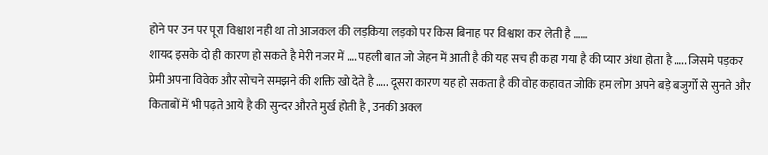होने पर उन पर पूरा विश्वाश नही था तो आजकल की लड़किया लड़को पर किस बिनाह पर विश्वाश कर लेती है ……
शायद इसके दो ही कारण हो सकते है मेरी नजर में …. पहली बात जो जेहन में आती है की यह सच ही कहा गया है की प्यार अंधा होता है ….. जिसमे पड़कर प्रेमी अपना विवेक और सोचने समझने की शक्ति खो देते है ….. दूसरा कारण यह हो सकता है की वोह कहावत जोकि हम लोग अपने बड़े बजुर्गो से सुनते और किताबों में भी पढ़ते आये है की सुन्दर औरते मुर्ख होती है , उनकी अक्ल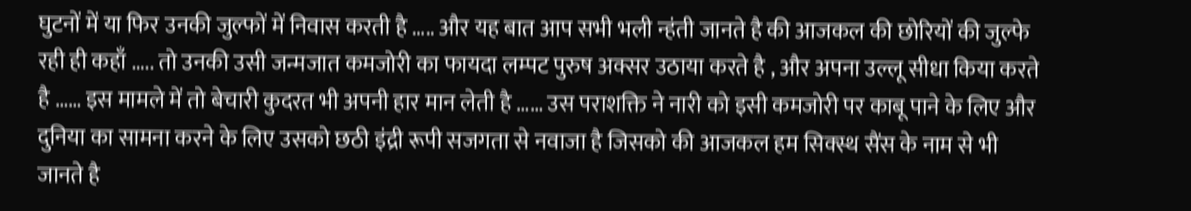घुटनों में या फिर उनकी जुल्फों में निवास करती है ….. और यह बात आप सभी भली न्हंती जानते है की आजकल की छोरियों की जुल्फे रही ही कहाँ ….. तो उनकी उसी जन्मजात कमजोरी का फायदा लम्पट पुरुष अक्सर उठाया करते है , और अपना उल्लू सीधा किया करते है …… इस मामले में तो बेचारी कुदरत भी अपनी हार मान लेती है …… उस पराशक्ति ने नारी को इसी कमजोरी पर काबू पाने के लिए और दुनिया का सामना करने के लिए उसको छठी इंद्री रूपी सजगता से नवाजा है जिसको की आजकल हम सिक्स्थ सैंस के नाम से भी जानते है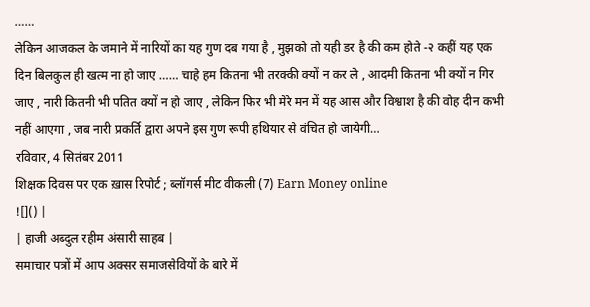……
लेकिन आजकल के जमाने में नारियों का यह गुण दब गया है , मुझको तो यही डर है की कम होते -२ कहीं यह एक दिन बिलकुल ही खत्म ना हो जाए …… चाहे हम कितना भी तरक्की क्यों न कर ले , आदमी कितना भी क्यों न गिर जाए , नारी कितनी भी पतित क्यों न हो जाए , लेकिन फिर भी मेरे मन में यह आस और विश्वाश है की वोह दीन कभी नहीं आएगा , जब नारी प्रकर्ति द्वारा अपने इस गुण रूपी हथियार से वंचित हो जायेगी…
रविवार, 4 सितंबर 2011
शिक्षक दिवस पर एक ख़ास रिपोर्ट ; ब्लॉगर्स मीट वीकली (7) Earn Money online
![]() |
| हाजी अब्दुल रहीम अंसारी साहब |
समाचार पत्रों में आप अक्सर समाजसेवियों के बारे में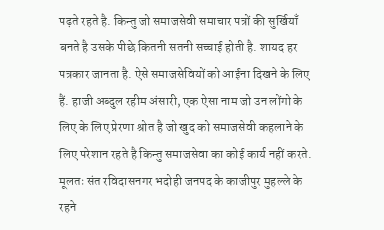पढ़ते रहते है. किन्तु जो समाजसेवी समाचार पत्रों की सुर्खियाँ बनते है उसके पीछे कितनी सतनी सच्चाई होती है. शायद हर पत्रकार जानता है. ऐसे समाजसेवियों को आईना दिखने के लिए हैं. हाजी अब्दुल रहीम अंसारी, एक ऐसा नाम जो उन लोंगो के लिए के लिए प्रेरणा श्रोत है जो खुद को समाजसेवी कहलाने के लिए परेशान रहते है किन्तु समाजसेवा का कोई कार्य नहीं करते.
मूलतः संत रविदासनगर भदोही जनपद के काजीपुर मुहल्ले के रहने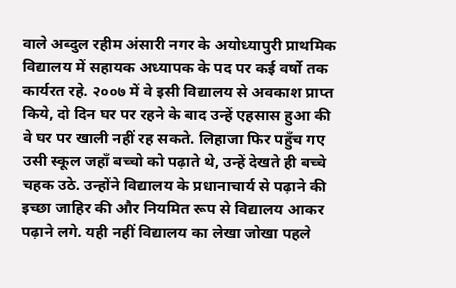वाले अब्दुल रहीम अंसारी नगर के अयोध्यापुरी प्राथमिक विद्यालय में सहायक अध्यापक के पद पर कई वर्षो तक कार्यरत रहे. २००७ में वे इसी विद्यालय से अवकाश प्राप्त किये, दो दिन घर पर रहने के बाद उन्हें एहसास हुआ की वे घर पर खाली नहीं रह सकते. लिहाजा फिर पहुँच गए उसी स्कूल जहाँ बच्चो को पढ़ाते थे, उन्हें देखते ही बच्चे चहक उठे. उन्होंने विद्यालय के प्रधानाचार्य से पढ़ाने की इच्छा जाहिर की और नियमित रूप से विद्यालय आकर पढ़ाने लगे. यही नहीं विद्यालय का लेखा जोखा पहले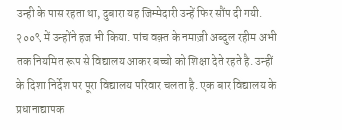उन्ही के पास रहता था, दुबारा यह जिम्मेदारी उन्हें फिर सौंप दी गयी. २००९ में उन्होंने हज भी किया. पांच वक़्त के नमाज़ी अब्दुल रहीम अभी तक नियमित रूप से विद्यालय आकर बच्चो को शिक्षा देते रहते है. उन्हीं के दिशा निर्देश पर पूरा विद्यालय परिवार चलता है. एक बार विद्यालय के प्रधानाद्यापक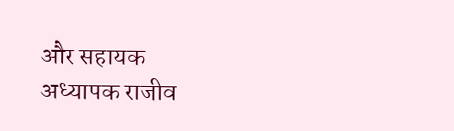और सहायक अध्यापक राजीव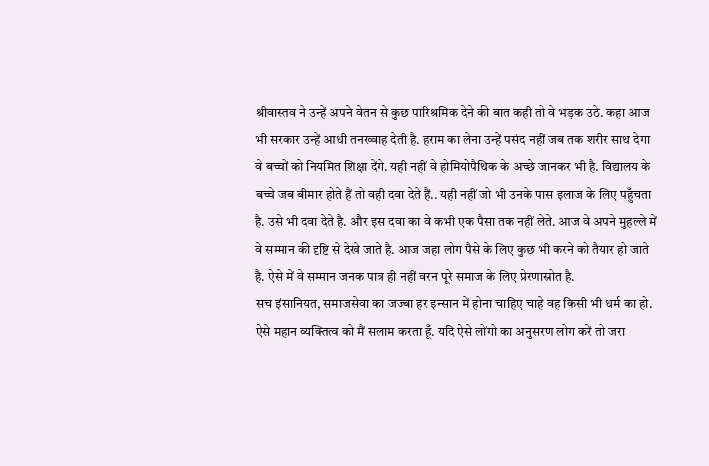श्रीवास्तव ने उन्हें अपने वेतन से कुछ पारिश्रमिक देने की बात कही तो वे भड़क उठे. कहा आज भी सरकार उन्हें आधी तनख्वाह देती है. हराम का लेना उन्हें पसंद नहीं जब तक शरीर साथ देगा वे बच्चों को नियमित शिक्षा देंगे. यही नहीं वे होमियोपैथिक के अच्छे जानकर भी है. विद्यालय के बच्चे जब बीमार होते हैं तो वही दवा देते हैं.. यही नहीं जो भी उनके पास इलाज के लिए पहुँचता है. उसे भी दवा देते है. और इस दवा का वे कभी एक पैसा तक नहीं लेते. आज वे अपने मुहल्ले में वे सम्मान की दृष्टि से देखे जाते है. आज जहा लोग पैसे के लिए कुछ भी करने को तैयार हो जाते है. ऐसे में वे सम्मान जनक पात्र ही नहीं वरन पूरे समाज के लिए प्रेरणास्रोत है.
सच इंसानियत, समाजसेवा का जज्बा हर इन्सान में होना चाहिए चाहे वह किसी भी धर्म का हो. ऐसे महान व्यक्तित्व को मैं सलाम करता हूँ. यदि ऐसे लोंगो का अनुसरण लोग करें तो जरा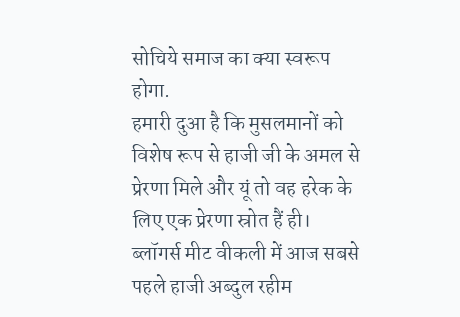सोचिये समाज का क्या स्वरूप होगा.
हमारी दुआ है कि मुसलमानों को विशेष रूप से हाजी जी के अमल से प्रेरणा मिले और यूं तो वह हरेक के लिए एक प्रेरणा स्रोत हैं ही।
ब्लॉगर्स मीट वीकली में आज सबसे पहले हाजी अब्दुल रहीम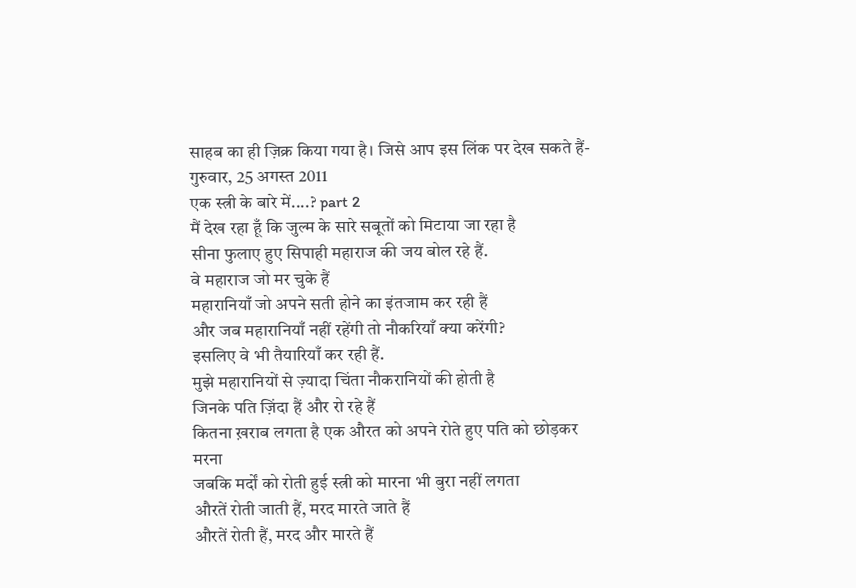साहब का ही ज़िक्र किया गया है। जिसे आप इस लिंक पर देख सकते हैं-
गुरुवार, 25 अगस्त 2011
एक स्त्री के बारे में....? part 2
मैं देख रहा हूँ कि जुल्म के सारे सबूतों को मिटाया जा रहा है
सीना फुलाए हुए सिपाही महाराज की जय बोल रहे हैं.
वे महाराज जो मर चुके हैं
महारानियाँ जो अपने सती होने का इंतजाम कर रही हैं
और जब महारानियाँ नहीं रहेंगी तो नौकरियाँ क्या करेंगी?
इसलिए वे भी तैयारियाँ कर रही हैं.
मुझे महारानियों से ज़्यादा चिंता नौकरानियों की होती है
जिनके पति ज़िंदा हैं और रो रहे हैं
कितना ख़राब लगता है एक औरत को अपने रोते हुए पति को छोड़कर मरना
जबकि मर्दों को रोती हुई स्त्री को मारना भी बुरा नहीं लगता
औरतें रोती जाती हैं, मरद मारते जाते हैं
औरतें रोती हैं, मरद और मारते हैं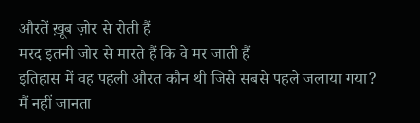औरतें ख़ूब ज़ोर से रोती हैं
मरद इतनी जोर से मारते हैं कि वे मर जाती हैं
इतिहास में वह पहली औरत कौन थी जिसे सबसे पहले जलाया गया?
मैं नहीं जानता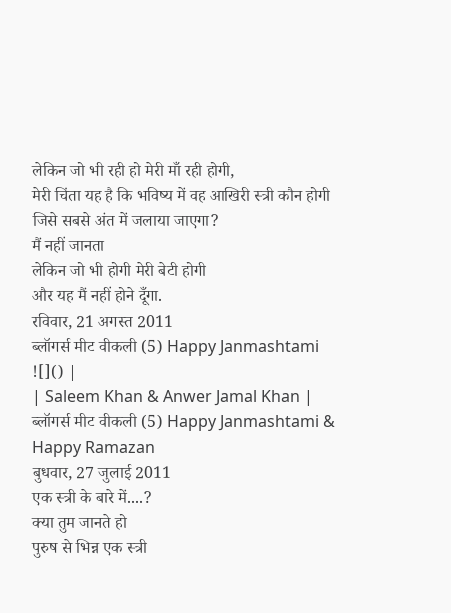लेकिन जो भी रही हो मेरी माँ रही होगी,
मेरी चिंता यह है कि भविष्य में वह आखिरी स्त्री कौन होगी
जिसे सबसे अंत में जलाया जाएगा?
मैं नहीं जानता
लेकिन जो भी होगी मेरी बेटी होगी
और यह मैं नहीं होने दूँगा.
रविवार, 21 अगस्त 2011
ब्लॉगर्स मीट वीकली (5) Happy Janmashtami
![]() |
| Saleem Khan & Anwer Jamal Khan |
ब्लॉगर्स मीट वीकली (5) Happy Janmashtami & Happy Ramazan
बुधवार, 27 जुलाई 2011
एक स्त्री के बारे में....?
क्या तुम जानते हो
पुरुष से भिन्न एक स्त्री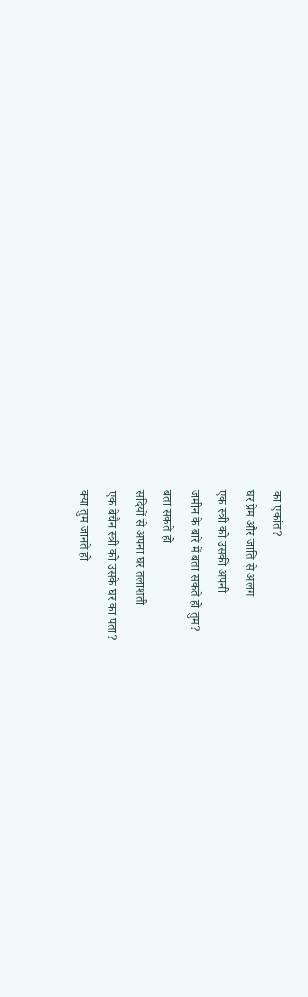का एकांत?
घर प्रेम और जाति से अलग
एक स्त्री को उसकी अपनी
जमीन के बारे में बता सकते हो तुम?
बता सकते हो
सदियों से अपना घर तलाशती
एक बेचैन स्त्री को उसके घर का पता?
क्या तुम जानते हो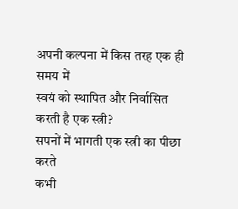अपनी कल्पना में किस तरह एक ही समय में
स्वयं को स्थापित और निर्वासित करती है एक स्त्री?
सपनों में भागती एक स्त्री का पीछा करते
कभी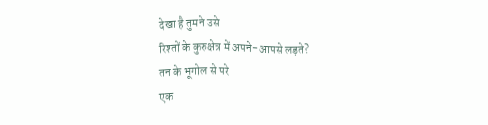देखा है तुमने उसे
रिश्तों के कुरुक्षेत्र में अपने-आपसे लड़ते?
तन के भूगोल से परे
एक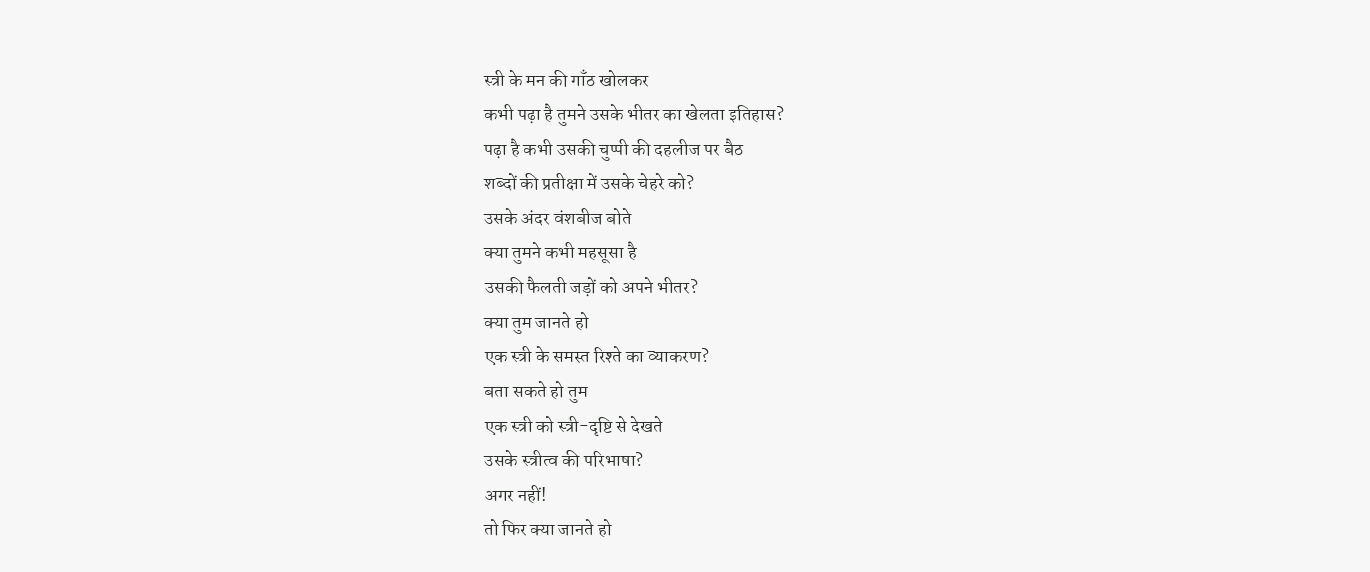स्त्री के मन की गाँठ खोलकर
कभी पढ़ा है तुमने उसके भीतर का खेलता इतिहास?
पढ़ा है कभी उसकी चुप्पी की दहलीज पर बैठ
शब्दों की प्रतीक्षा में उसके चेहरे को?
उसके अंदर वंशबीज बोते
क्या तुमने कभी महसूसा है
उसकी फैलती जड़ों को अपने भीतर?
क्या तुम जानते हो
एक स्त्री के समस्त रिश्ते का व्याकरण?
बता सकते हो तुम
एक स्त्री को स्त्री-दृष्टि से देखते
उसके स्त्रीत्व की परिभाषा?
अगर नहीं!
तो फिर क्या जानते हो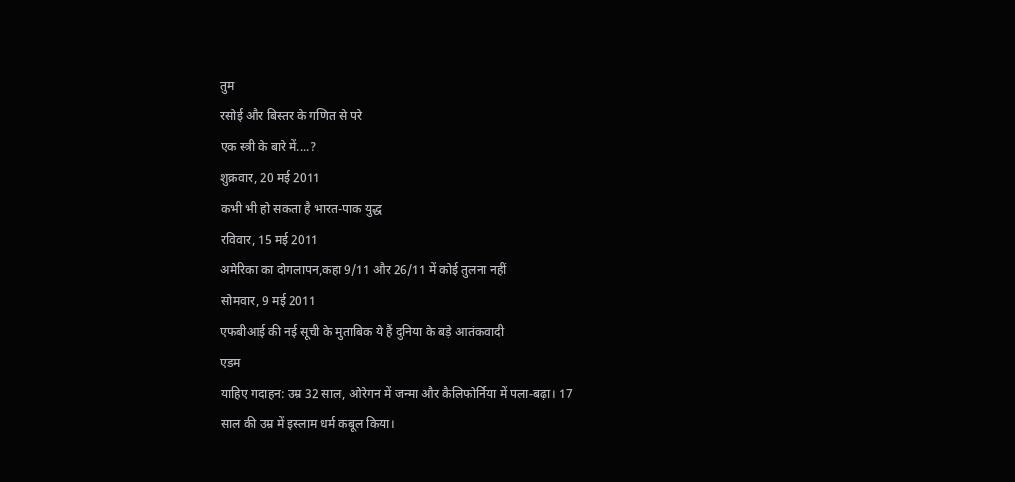तुम
रसोई और बिस्तर के गणित से परे
एक स्त्री के बारे में....?
शुक्रवार, 20 मई 2011
कभी भी हो सकता है भारत-पाक युद्ध
रविवार, 15 मई 2011
अमेरिका का दोगलापन,कहा 9/11 और 26/11 में कोई तुलना नहीं
सोमवार, 9 मई 2011
एफबीआई की नई सूची के मुताबिक ये हैं दुनिया के बड़े आतंकवादी
एडम
याहिए गदाहन: उम्र 32 साल, ओरेगन में जन्मा और कैलिफोर्निया में पला-बढ़ा। 17
साल की उम्र में इस्लाम धर्म कबूल किया।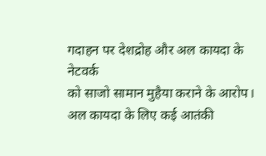गदाहन पर देशद्रोह और अल कायदा के नेटवर्क
को साजो सामान मुहैया कराने के आरोप। अल कायदा के लिए कई आतंकी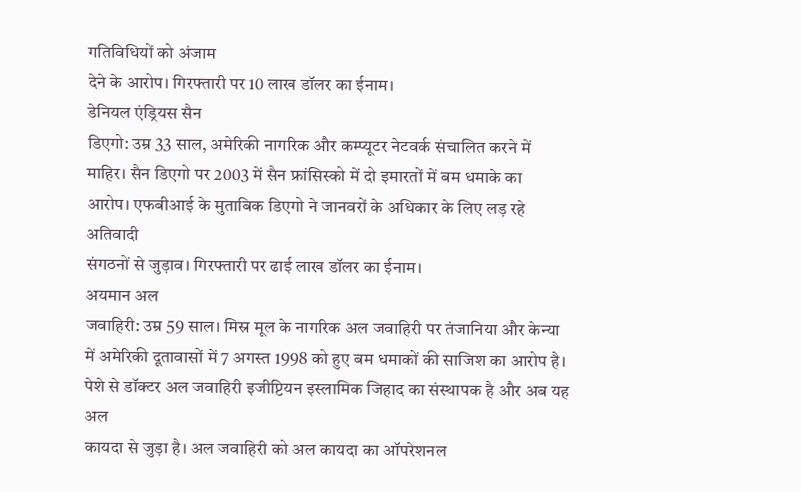गतिविधियों को अंजाम
देने के आरोप। गिरफ्तारी पर 10 लाख डॉलर का ईनाम।
डेनियल एंड्रियस सैन
डिएगो: उम्र 33 साल, अमेरिकी नागरिक और कम्प्यूटर नेटवर्क संचालित करने में
माहिर। सैन डिएगो पर 2003 में सैन फ्रांसिस्को में दो इमारतों में बम धमाके का
आरोप। एफबीआई के मुताबिक डिएगो ने जानवरों के अधिकार के लिए लड़ रहे अतिवादी
संगठनों से जुड़ाव। गिरफ्तारी पर ढाई लाख डॉलर का ईनाम।
अयमान अल
जवाहिरी: उम्र 59 साल। मिस्र मूल के नागरिक अल जवाहिरी पर तंजानिया और केन्या
में अमेरिकी दूतावासों में 7 अगस्त 1998 को हुए बम धमाकों की साजिश का आरोप है।
पेशे से डॉक्टर अल जवाहिरी इजीप्टियन इस्लामिक जिहाद का संस्थापक है और अब यह अल
कायदा से जुड़ा है। अल जवाहिरी को अल कायदा का ऑपरेशनल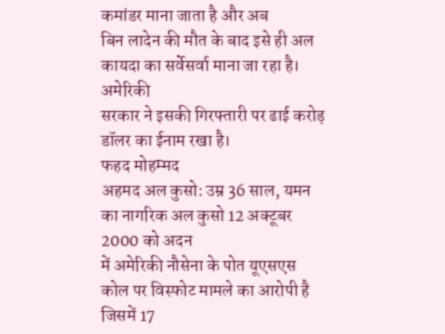कमांडर माना जाता है और अब
बिन लादेन की मौत के बाद इसे ही अल कायदा का सर्वेसर्वा माना जा रहा है। अमेरिकी
सरकार ने इसकी गिरफ्तारी पर ढाई करोड़ डॉलर का ईनाम रखा है।
फहद मोहम्मद
अहमद अल कुसो: उम्र 36 साल, यमन का नागरिक अल कुसो 12 अक्टूबर 2000 को अदन
में अमेरिकी नौसेना के पोत यूएसएस कोल पर विस्फोट मामले का आरोपी है जिसमें 17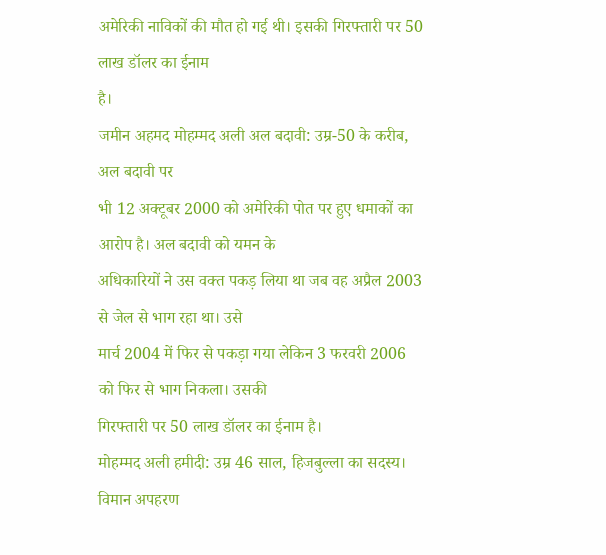अमेरिकी नाविकों की मौत हो गई थी। इसकी गिरफ्तारी पर 50 लाख डॉलर का ईनाम
है।
जमीन अहमद मोहम्मद अली अल बदावी: उम्र-50 के करीब, अल बदावी पर
भी 12 अक्टूबर 2000 को अमेरिकी पोत पर हुए धमाकों का आरोप है। अल बदावी को यमन के
अधिकारियों ने उस वक्त पकड़ लिया था जब वह अप्रैल 2003 से जेल से भाग रहा था। उसे
मार्च 2004 में फिर से पकड़ा गया लेकिन 3 फरवरी 2006 को फिर से भाग निकला। उसकी
गिरफ्तारी पर 50 लाख डॉलर का ईनाम है।
मोहम्मद अली हमीदी: उम्र 46 साल, हिजबुल्ला का सदस्य। विमान अपहरण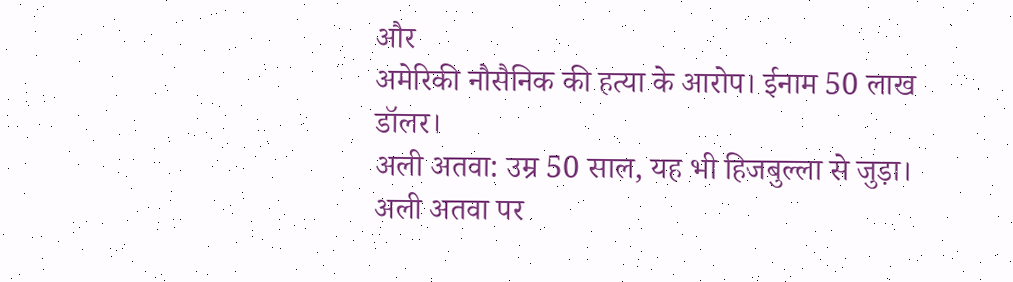और
अमेरिकी नौसैनिक की हत्या के आरोप। ईनाम 50 लाख डॉलर।
अली अतवा: उम्र 50 साल, यह भी हिजबुल्ला से जुड़ा। अली अतवा पर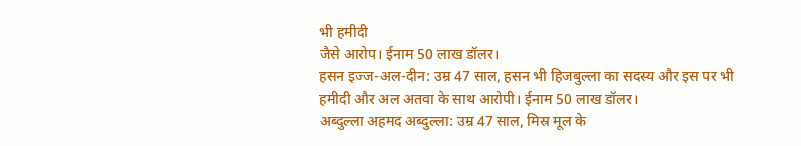भी हमीदी
जैसे आरोप। ईनाम 50 लाख डॉलर।
हसन इज्ज-अल-दीन: उम्र 47 साल, हसन भी हिजबुल्ला का सदस्य और इस पर भी
हमीदी और अल अतवा के साथ आरोपी। ईनाम 50 लाख डॉलर।
अब्दुल्ला अहमद अब्दुल्ला: उम्र 47 साल, मिस्र मूल के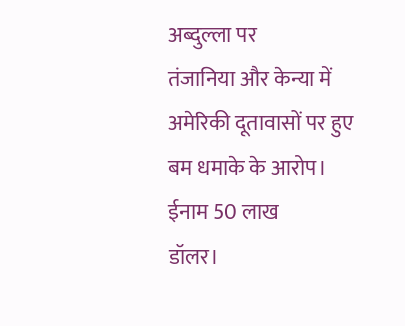अब्दुल्ला पर
तंजानिया और केन्या में अमेरिकी दूतावासों पर हुए बम धमाके के आरोप। ईनाम 50 लाख
डॉलर।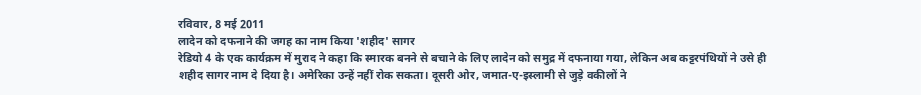रविवार, 8 मई 2011
लादेन को दफनाने की जगह का नाम किया 'शहीद' सागर
रेडियो 4 के एक कार्यक्रम में मुराद ने कहा कि स्मारक बनने से बचाने के लिए लादेन को समुद्र में दफनाया गया, लेकिन अब कट्टरपंथियों ने उसे ही शहीद सागर नाम दे दिया है। अमेरिका उन्हें नहीं रोक सकता। दूसरी ओर, जमात-ए-इस्लामी से जुड़े वकीलों ने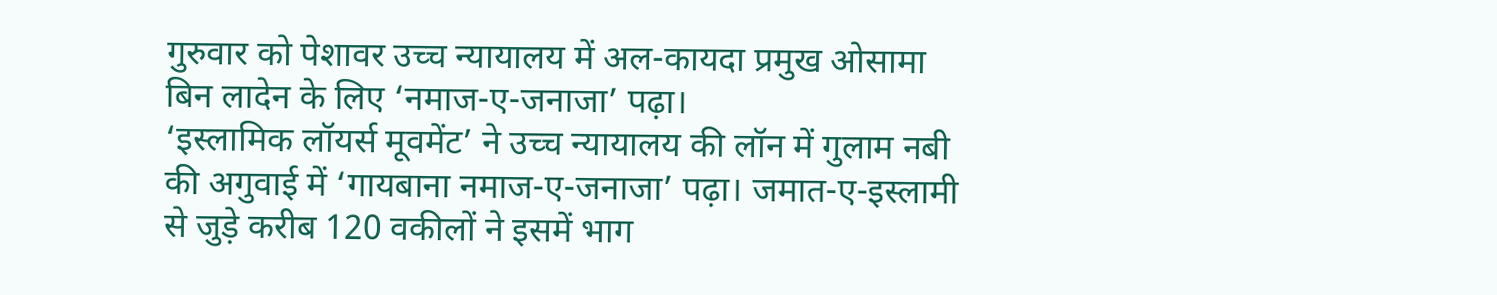गुरुवार को पेशावर उच्च न्यायालय में अल-कायदा प्रमुख ओसामा बिन लादेन के लिए ‘नमाज-ए-जनाजा’ पढ़ा।
‘इस्लामिक लॉयर्स मूवमेंट’ ने उच्च न्यायालय की लॉन में गुलाम नबी की अगुवाई में ‘गायबाना नमाज-ए-जनाजा’ पढ़ा। जमात-ए-इस्लामी से जुड़े करीब 120 वकीलों ने इसमें भाग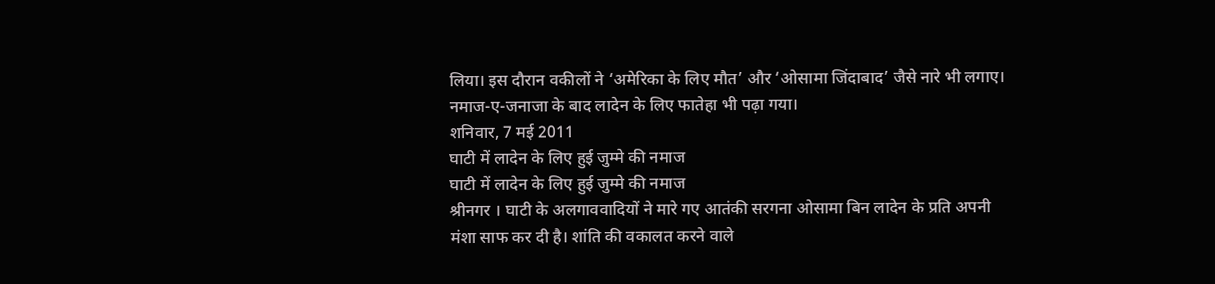लिया। इस दौरान वकीलों ने ‘अमेरिका के लिए मौत’ और ‘ओसामा जिंदाबाद’ जैसे नारे भी लगाए। नमाज-ए-जनाजा के बाद लादेन के लिए फातेहा भी पढ़ा गया।
शनिवार, 7 मई 2011
घाटी में लादेन के लिए हुई जुम्मे की नमाज
घाटी में लादेन के लिए हुई जुम्मे की नमाज
श्रीनगर । घाटी के अलगाववादियों ने मारे गए आतंकी सरगना ओसामा बिन लादेन के प्रति अपनी मंशा साफ कर दी है। शांति की वकालत करने वाले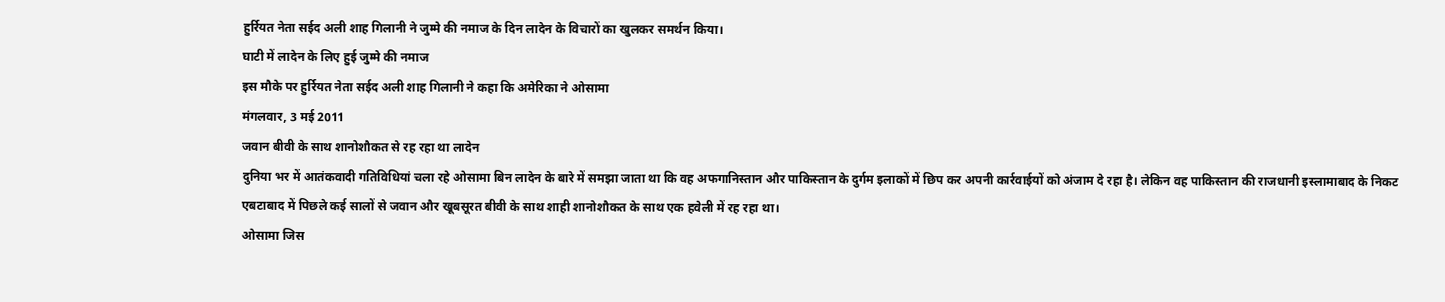हुर्रियत नेता सईद अली शाह गिलानी ने जुम्मे की नमाज के दिन लादेन के विचारों का खुलकर समर्थन किया।
घाटी में लादेन के लिए हुई जुम्मे की नमाज
इस मौके पर हुर्रियत नेता सईद अली शाह गिलानी ने कहा कि अमेरिका ने ओसामा
मंगलवार, 3 मई 2011
जवान बीवी के साथ शानोशौकत से रह रहा था लादेन
दुनिया भर में आतंकवादी गतिविधियां चला रहे ओसामा बिन लादेन के बारे में समझा जाता था कि वह अफगानिस्तान और पाकिस्तान के दुर्गम इलाकों में छिप कर अपनी कार्रवाईयों को अंजाम दे रहा है। लेकिन वह पाकिस्तान की राजधानी इस्लामाबाद के निकट एबटाबाद में पिछले कई सालों से जवान और खूबसूरत बीवी के साथ शाही शानोशौकत के साथ एक हवेली में रह रहा था।
ओसामा जिस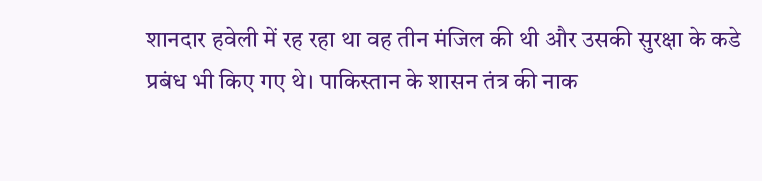शानदार हवेली में रह रहा था वह तीन मंजिल की थी और उसकी सुरक्षा के कडे प्रबंध भी किए गए थे। पाकिस्तान के शासन तंत्र की नाक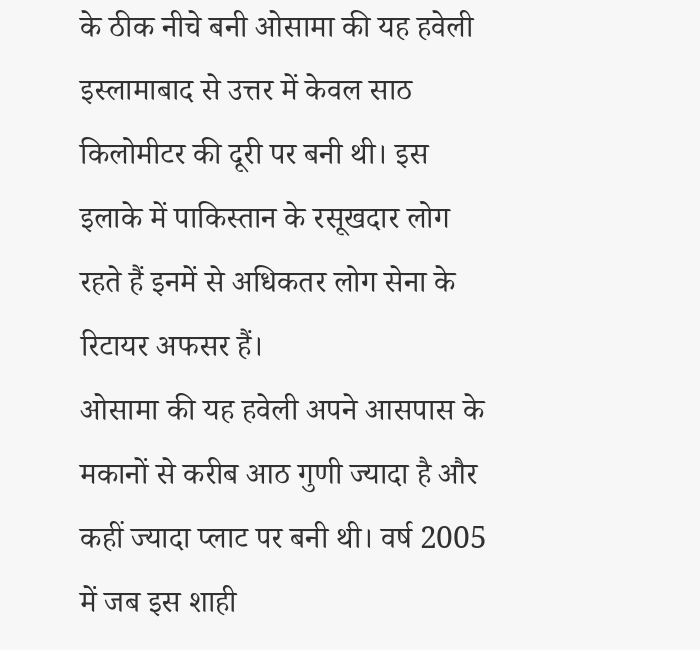के ठीक नीचे बनी ओसामा की यह हवेली इस्लामाबाद से उत्तर में केवल साठ किलोमीटर की दूरी पर बनी थी। इस इलाके में पाकिस्तान के रसूखदार लोग रहते हैं इनमें से अधिकतर लोग सेना के रिटायर अफसर हैं।
ओसामा की यह हवेली अपने आसपास के मकानों से करीब आठ गुणी ज्यादा है और कहीं ज्यादा प्लाट पर बनी थी। वर्ष 2005 में जब इस शाही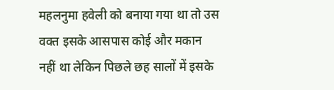महलनुमा हवेली को बनाया गया था तो उस वक्त इसके आसपास कोई और मकान नहीं था लेकिन पिछले छह सालों में इसके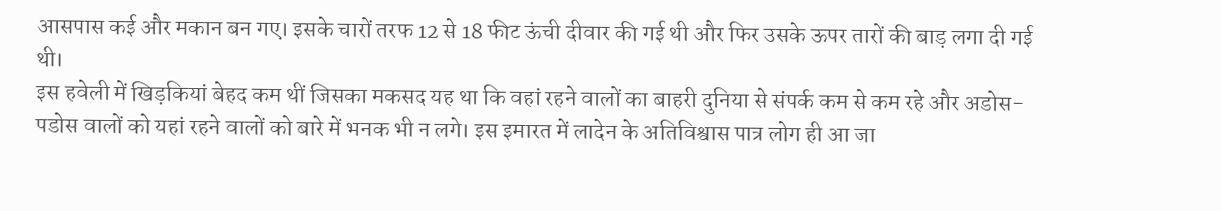आसपास कई और मकान बन गए। इसके चारों तरफ 12 से 18 फीट ऊंची दीवार की गई थी और फिर उसके ऊपर तारों की बाड़ लगा दी गई थी।
इस हवेली में खिड़कियां बेहद कम थीं जिसका मकसद यह था कि वहां रहने वालों का बाहरी दुनिया से संपर्क कम से कम रहे और अडोस-पडोस वालों को यहां रहने वालों को बारे में भनक भी न लगे। इस इमारत में लादेन के अतिविश्वास पात्र लोग ही आ जा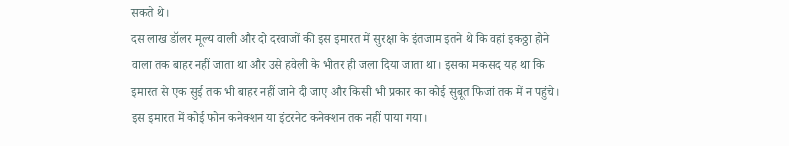सकते थे।
दस लाख डॉलर मूल्य वाली और दो दरवाजों की इस इमारत में सुरक्षा के इंतजाम इतने थे कि वहां इकठ्ठा होने वाला तक बाहर नहीं जाता था और उसे हवेली के भीतर ही जला दिया जाता था। इसका मकसद यह था कि इमारत से एक सुई तक भी बाहर नहीं जाने दी जाए और किसी भी प्रकार का कोई सुबूत फिजां तक में न पहुंचे। इस इमारत में कोई फोन कनेक्शन या इंटरनेट कनेक्शन तक नहीं पाया गया।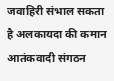जवाहिरी संभाल सकता है अलकायदा की कमान
आतंकवादी संगठन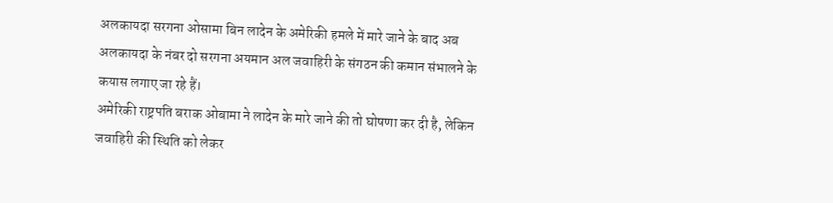अलकायदा सरगना ओसामा बिन लादेन के अमेरिकी हमले में मारे जाने के बाद अब अलकायदा के नंबर दो सरगना अयमान अल जवाहिरी के संगठन की कमान संभालने के कयास लगाए जा रहे हैं।
अमेरिकी राष्ट्रपति बराक ओबामा ने लादेन के मारे जाने की तो घोषणा कर दी है, लेकिन जवाहिरी की स्थिति को लेकर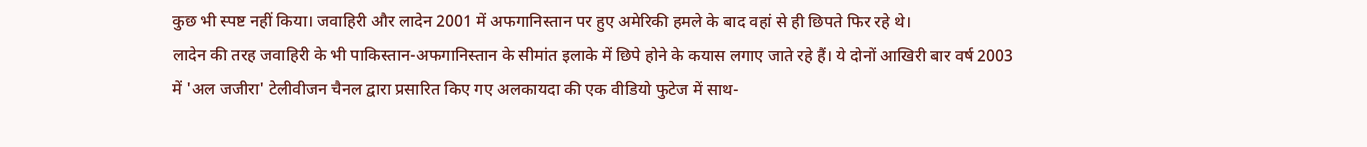कुछ भी स्पष्ट नहीं किया। जवाहिरी और लादेन 2001 में अफगानिस्तान पर हुए अमेरिकी हमले के बाद वहां से ही छिपते फिर रहे थे।
लादेन की तरह जवाहिरी के भी पाकिस्तान-अफगानिस्तान के सीमांत इलाके में छिपे होने के कयास लगाए जाते रहे हैं। ये दोनों आखिरी बार वर्ष 2003 में 'अल जजीरा' टेलीवीजन चैनल द्वारा प्रसारित किए गए अलकायदा की एक वीडियो फुटेज में साथ-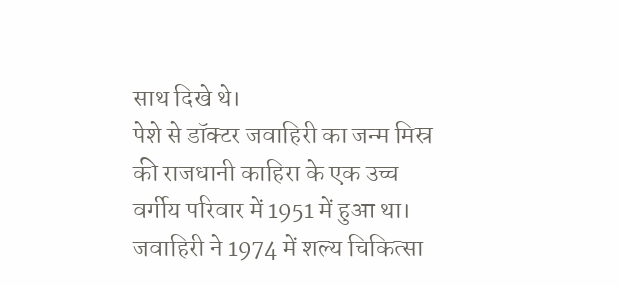साथ दिखे थे।
पेशे से डॉक्टर जवाहिरी का जन्म मिस्र की राजधानी काहिरा के एक उच्च वर्गीय परिवार में 1951 में हुआ था। जवाहिरी ने 1974 में शल्य चिकित्सा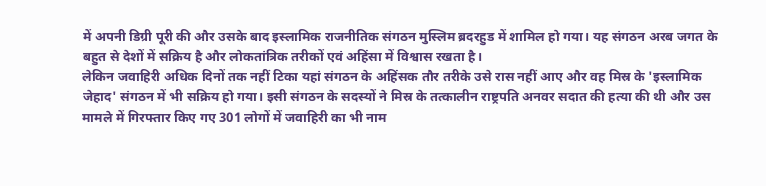में अपनी डिग्री पूरी की और उसके बाद इस्लामिक राजनीतिक संगठन मुस्लिम ब्रदरहुड में शामिल हो गया। यह संगठन अरब जगत के बहुत से देशों में सक्रिय है और लोकतांत्रिक तरीकों एवं अहिंसा में विश्वास रखता है।
लेकिन जवाहिरी अधिक दिनों तक नहीं टिका यहां संगठन के अहिंसक तौर तरीके उसे रास नहीं आए और वह मिस्र के 'इस्लामिक जेहाद' संगठन में भी सक्रिय हो गया। इसी संगठन के सदस्यों ने मिस्र के तत्कालीन राष्ट्रपति अनवर सदात की हत्या की थी और उस मामले में गिरफ्तार किए गए 301 लोगों में जवाहिरी का भी नाम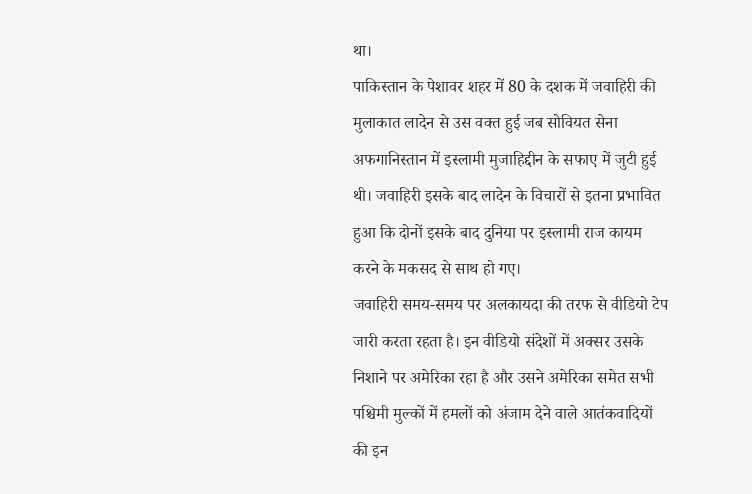था।
पाकिस्तान के पेशावर शहर में 80 के दशक में जवाहिरी की मुलाकात लादेन से उस वक्त हुई जब सोवियत सेना अफगानिस्तान में इस्लामी मुजाहिद्दीन के सफाए में जुटी हुई थी। जवाहिरी इसके बाद लादेन के विचारों से इतना प्रभावित हुआ कि दोनों इसके बाद दुनिया पर इस्लामी राज कायम करने के मकसद से साथ हो गए।
जवाहिरी समय-समय पर अलकायदा की तरफ से वीडियो टेप जारी करता रहता है। इन वीडियो संदेशों में अक्सर उसके निशाने पर अमेरिका रहा है और उसने अमेरिका समेत सभी पश्चिमी मुल्कों में हमलों को अंजाम देने वाले आतंकवादियों की इन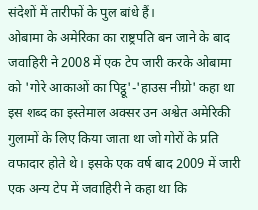संदेशों में तारीफों के पुल बांधे हैं।
ओबामा के अमेरिका का राष्ट्रपति बन जाने के बाद जवाहिरी ने 2008 में एक टेप जारी करके ओबामा को 'गोरे आकाओं का पिट्ठू'-'हाउस नीग्रो' कहा था इस शब्द का इस्तेमाल अक्सर उन अश्वेत अमेरिकी गुलामों के लिए किया जाता था जो गोरों के प्रति वफादार होते थे। इसके एक वर्ष बाद 2009 में जारी एक अन्य टेप में जवाहिरी ने कहा था कि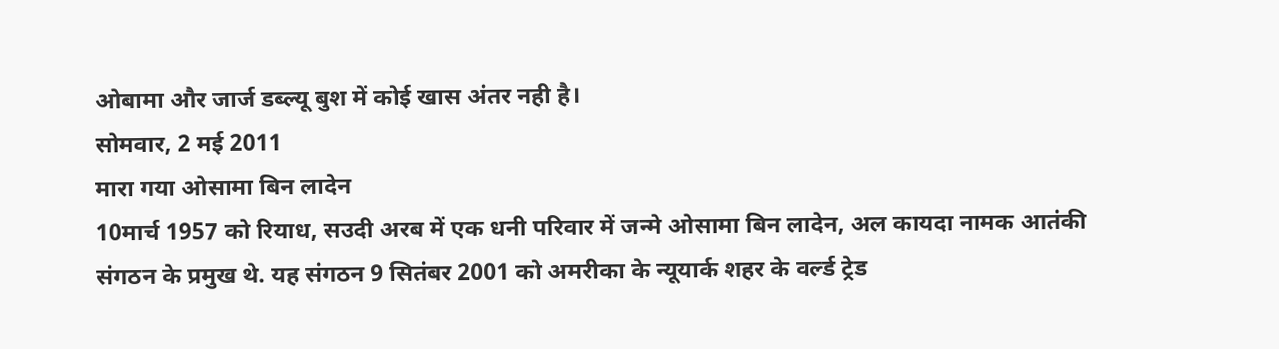ओबामा और जार्ज डब्ल्यू बुश में कोई खास अंतर नही है।
सोमवार, 2 मई 2011
मारा गया ओसामा बिन लादेन
10मार्च 1957 को रियाध, सउदी अरब में एक धनी परिवार में जन्मे ओसामा बिन लादेन, अल कायदा नामक आतंकी संगठन के प्रमुख थे. यह संगठन 9 सितंबर 2001 को अमरीका के न्यूयार्क शहर के वर्ल्ड ट्रेड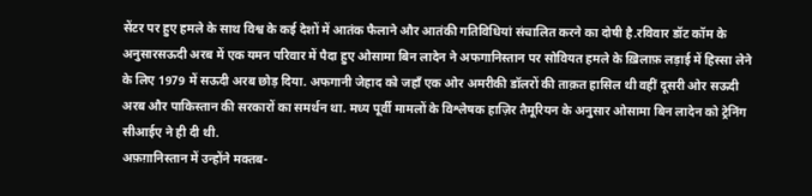सेंटर पर हुए हमले के साथ विश्व के कई देशों में आतंक फैलाने और आतंकी गतिविधियां संचालित करने का दोषी है.रविवार डॉट कॉम के अनुसारसऊदी अरब में एक यमन परिवार में पैदा हुए ओसामा बिन लादेन ने अफगानिस्तान पर सोवियत हमले के ख़िलाफ़ लड़ाई में हिस्सा लेने के लिए 1979 में सऊदी अरब छोड़ दिया. अफगानी जेहाद को जहाँ एक ओर अमरीकी डॉलरों की ताक़त हासिल थी वहीं दूसरी ओर सऊदी अरब और पाकिस्तान की सरकारों का समर्थन था. मध्य पूर्वी मामलों के विश्लेषक हाज़िर तैमूरियन के अनुसार ओसामा बिन लादेन को ट्रेनिंग सीआईए ने ही दी थी.
अफ़ग़ानिस्तान में उन्होंने मक्तब-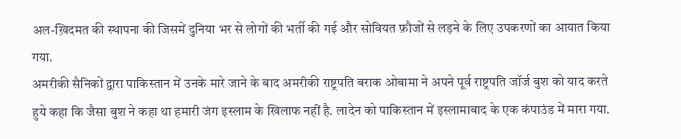अल-ख़िदमत की स्थापना की जिसमें दुनिया भर से लोगों की भर्ती की गई और सोवियत फ़ौजों से लड़ने के लिए उपकरणों का आयात किया गया.
अमरीकी सैनिकों द्वारा पाकिस्तान में उनके मारे जाने के बाद अमरीकी राष्ट्रपति बराक ओबामा ने अपने पूर्व राष्ट्रपति जॉर्ज बुश को याद करते हुये कहा कि जैसा बुश ने कहा था हमारी जंग इस्लाम के खिलाफ नहीं है. लादेन को पाकिस्तान में इस्लामाबाद के एक कंपाउंड में मारा गया.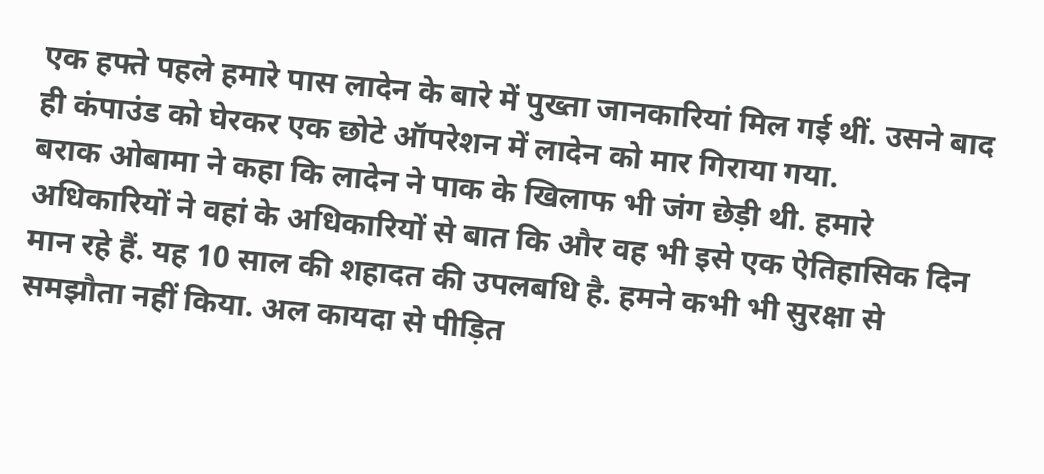एक हफ्ते पहले हमारे पास लादेन के बारे में पुख्ता जानकारियां मिल गई थीं. उसने बाद ही कंपाउंड को घेरकर एक छोटे ऑपरेशन में लादेन को मार गिराया गया.
बराक ओबामा ने कहा कि लादेन ने पाक के खिलाफ भी जंग छेड़ी थी. हमारे अधिकारियों ने वहां के अधिकारियों से बात कि और वह भी इसे एक ऐतिहासिक दिन मान रहे हैं. यह 10 साल की शहादत की उपलबधि है. हमने कभी भी सुरक्षा से समझौता नहीं किया. अल कायदा से पीड़ित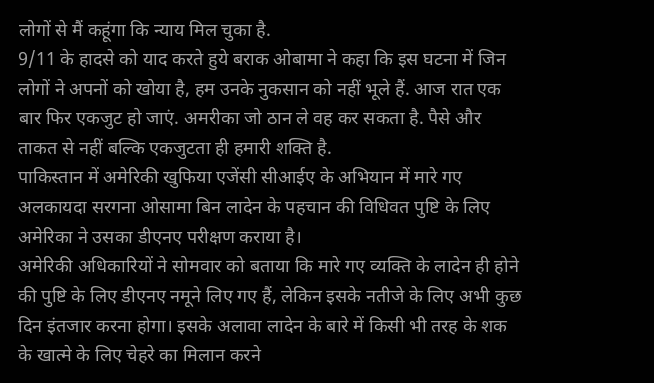लोगों से मैं कहूंगा कि न्याय मिल चुका है.
9/11 के हादसे को याद करते हुये बराक ओबामा ने कहा कि इस घटना में जिन लोगों ने अपनों को खोया है, हम उनके नुकसान को नहीं भूले हैं. आज रात एक बार फिर एकजुट हो जाएं. अमरीका जो ठान ले वह कर सकता है. पैसे और ताकत से नहीं बल्कि एकजुटता ही हमारी शक्ति है.
पाकिस्तान में अमेरिकी खुफिया एजेंसी सीआईए के अभियान में मारे गए अलकायदा सरगना ओसामा बिन लादेन के पहचान की विधिवत पुष्टि के लिए अमेरिका ने उसका डीएनए परीक्षण कराया है।
अमेरिकी अधिकारियों ने सोमवार को बताया कि मारे गए व्यक्ति के लादेन ही होने की पुष्टि के लिए डीएनए नमूने लिए गए हैं, लेकिन इसके नतीजे के लिए अभी कुछ दिन इंतजार करना होगा। इसके अलावा लादेन के बारे में किसी भी तरह के शक के खात्मे के लिए चेहरे का मिलान करने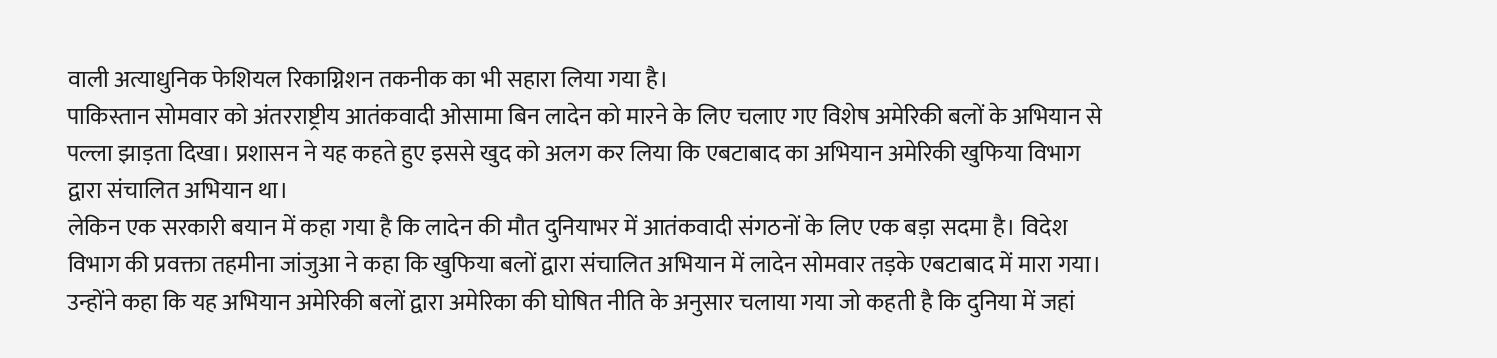वाली अत्याधुनिक फेशियल रिकाग्निशन तकनीक का भी सहारा लिया गया है।
पाकिस्तान सोमवार को अंतरराष्ट्रीय आतंकवादी ओसामा बिन लादेन को मारने के लिए चलाए गए विशेष अमेरिकी बलों के अभियान से पल्ला झाड़ता दिखा। प्रशासन ने यह कहते हुए इससे खुद को अलग कर लिया कि एबटाबाद का अभियान अमेरिकी खुफिया विभाग द्वारा संचालित अभियान था।
लेकिन एक सरकारी बयान में कहा गया है कि लादेन की मौत दुनियाभर में आतंकवादी संगठनों के लिए एक बड़ा सदमा है। विदेश विभाग की प्रवक्ता तहमीना जांजुआ ने कहा कि खुफिया बलों द्वारा संचालित अभियान में लादेन सोमवार तड़के एबटाबाद में मारा गया।
उन्होंने कहा कि यह अभियान अमेरिकी बलों द्वारा अमेरिका की घोषित नीति के अनुसार चलाया गया जो कहती है कि दुनिया में जहां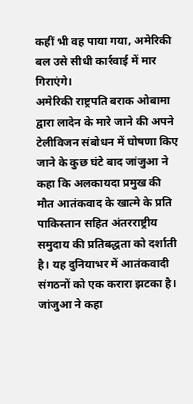कहीं भी वह पाया गया, अमेरिकी बल उसे सीधी कार्रवाई में मार गिराएंगे।
अमेरिकी राष्ट्रपति बराक ओबामा द्वारा लादेन के मारे जाने की अपने टेलीविजन संबोधन में घोषणा किए जाने के कुछ घंटे बाद जांजुआ ने कहा कि अलकायदा प्रमुख की मौत आतंकवाद के खात्मे के प्रति पाकिस्तान सहित अंतरराष्ट्रीय समुदाय की प्रतिबद्धता को दर्शाती है। यह दुनियाभर में आतंकवादी संगठनों को एक करारा झटका है।
जांजुआ ने कहा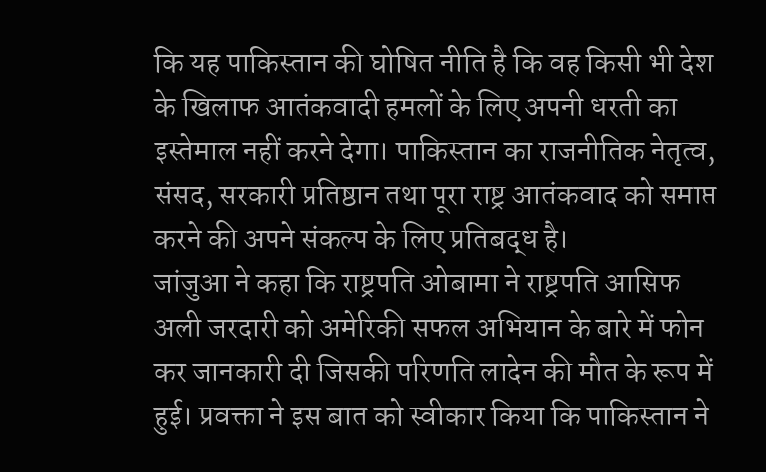कि यह पाकिस्तान की घोषित नीति है कि वह किसी भी देश के खिलाफ आतंकवादी हमलों के लिए अपनी धरती का इस्तेमाल नहीं करने देगा। पाकिस्तान का राजनीतिक नेतृत्व, संसद, सरकारी प्रतिष्ठान तथा पूरा राष्ट्र आतंकवाद को समाप्त करने की अपने संकल्प के लिए प्रतिबद्ध है।
जांजुआ ने कहा कि राष्ट्रपति ओबामा ने राष्ट्रपति आसिफ अली जरदारी को अमेरिकी सफल अभियान के बारे में फोन कर जानकारी दी जिसकी परिणति लादेन की मौत के रूप में हुई। प्रवक्ता ने इस बात को स्वीकार किया कि पाकिस्तान ने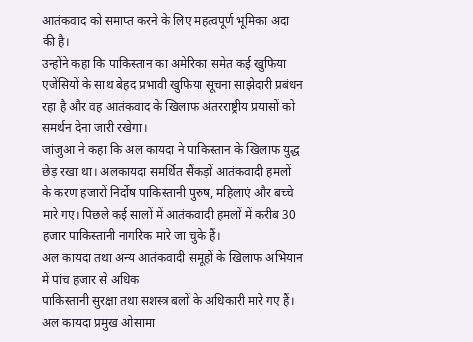आतंकवाद को समाप्त करने के लिए महत्वपूर्ण भूमिका अदा की है।
उन्होंने कहा कि पाकिस्तान का अमेरिका समेत कई खुफिया एजेंसियों के साथ बेहद प्रभावी खुफिया सूचना साझेदारी प्रबंधन रहा है और वह आतंकवाद के खिलाफ अंतरराष्ट्रीय प्रयासों को समर्थन देना जारी रखेगा।
जांजुआ ने कहा कि अल कायदा ने पाकिस्तान के खिलाफ युद्ध छेड़ रखा था। अलकायदा समर्थित सैंकड़ों आतंकवादी हमलों के करण हजारों निर्दोष पाकिस्तानी पुरुष, महिलाएं और बच्चे मारे गए। पिछले कई सालों में आतंकवादी हमलों में करीब 30 हजार पाकिस्तानी नागरिक मारे जा चुके हैं।
अल कायदा तथा अन्य आतंकवादी समूहों के खिलाफ अभियान में पांच हजार से अधिक
पाकिस्तानी सुरक्षा तथा सशस्त्र बलों के अधिकारी मारे गए हैं।
अल कायदा प्रमुख ओसामा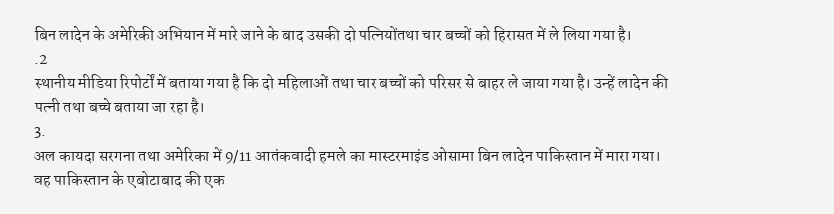बिन लादेन के अमेरिकी अभियान में मारे जाने के बाद उसकी दो पत्नियोंतथा चार बच्चों को हिरासत में ले लिया गया है।
.2
स्थानीय मीडिया रिपोर्टों में बताया गया है कि दो महिलाओं तथा चार बच्चों को परिसर से बाहर ले जाया गया है। उन्हें लादेन की पत्नी तथा बच्चे बताया जा रहा है।
3.
अल कायदा सरगना तथा अमेरिका में 9/11 आतंकवादी हमले का मास्टरमाइंड ओसामा बिन लादेन पाकिस्तान में मारा गया। वह पाकिस्तान के एबोटाबाद की एक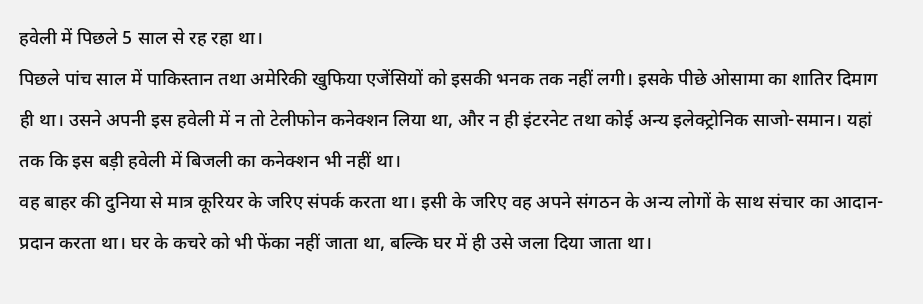हवेली में पिछले 5 साल से रह रहा था।
पिछले पांच साल में पाकिस्तान तथा अमेरिकी खुफिया एजेंसियों को इसकी भनक तक नहीं लगी। इसके पीछे ओसामा का शातिर दिमाग ही था। उसने अपनी इस हवेली में न तो टेलीफोन कनेक्शन लिया था, और न ही इंटरनेट तथा कोई अन्य इलेक्ट्रोनिक साजो-समान। यहां तक कि इस बड़ी हवेली में बिजली का कनेक्शन भी नहीं था।
वह बाहर की दुनिया से मात्र कूरियर के जरिए संपर्क करता था। इसी के जरिए वह अपने संगठन के अन्य लोगों के साथ संचार का आदान-प्रदान करता था। घर के कचरे को भी फेंका नहीं जाता था, बल्कि घर में ही उसे जला दिया जाता था।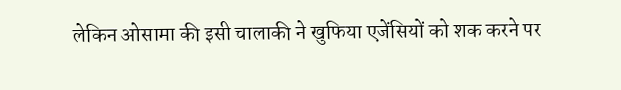लेकिन ओसामा की इसी चालाकी ने खुफिया एजेंसियों को शक करने पर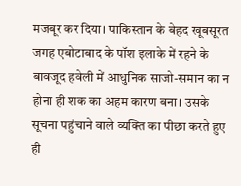मजबूर कर दिया। पाकिस्तान के बेहद खूबसूरत जगह एबोटाबाद के पॉश इलाके में रहने के बावजूद हवेली में आधुनिक साजो-समान का न होना ही शक का अहम कारण बना। उसके सूचना पहुंचाने वाले व्यक्ति का पीछा करते हुए ही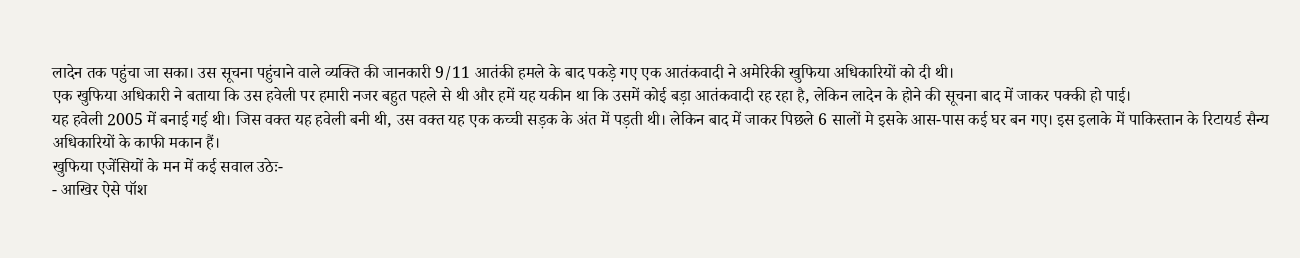लादेन तक पहुंचा जा सका। उस सूचना पहुंचाने वाले व्यक्ति की जानकारी 9/11 आतंकी हमले के बाद पकड़े गए एक आतंकवादी ने अमेरिकी खुफिया अधिकारियों को दी थी।
एक खुफिया अधिकारी ने बताया कि उस हवेली पर हमारी नजर बहुत पहले से थी और हमें यह यकीन था कि उसमें कोई बड़ा आतंकवादी रह रहा है, लेकिन लादेन के होने की सूचना बाद में जाकर पक्की हो पाई।
यह हवेली 2005 में बनाई गई थी। जिस वक्त यह हवेली बनी थी, उस वक्त यह एक कच्ची सड़क के अंत में पड़ती थी। लेकिन बाद में जाकर पिछले 6 सालों मे इसके आस-पास कई घर बन गए। इस इलाके में पाकिस्तान के रिटायर्ड सैन्य अधिकारियों के काफी मकान हैं।
खुफिया एजेंसियों के मन में कई सवाल उठेः-
- आखिर ऐसे पॉश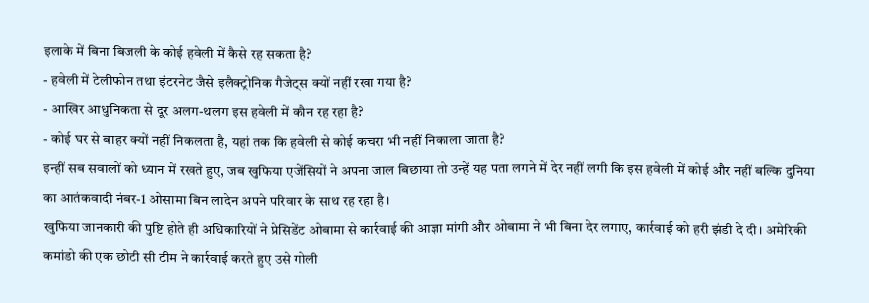इलाके में बिना बिजली के कोई हवेली में कैसे रह सकता है?
- हवेली में टेलीफोन तथा इंटरनेट जैसे इलैक्ट्रोनिक गैजेट्स क्यों नहीं रखा गया है?
- आखिर आधुनिकता से दूर अलग-थलग इस हवेली में कौन रह रहा है?
- कोई घर से बाहर क्यों नहीं निकलता है, यहां तक कि हवेली से कोई कचरा भी नहीं निकाला जाता है?
इन्हीं सब सवालों को ध्यान में रखते हुए, जब खुफिया एजेंसियों ने अपना जाल बिछाया तो उन्हें यह पता लगने में देर नहीं लगी कि इस हवेली में कोई और नहीं बल्कि दुनिया का आतंकवादी नंबर-1 ओसामा बिन लादेन अपने परिवार के साथ रह रहा है।
खुफिया जानकारी की पुष्टि होते ही अधिकारियों ने प्रेसिडेंट ओबामा से कार्रवाई की आज्ञा मांगी और ओबामा ने भी बिना देर लगाए, कार्रवाई को हरी झंडी दे दी। अमेरिकी कमांडो की एक छोटी सी टीम ने कार्रवाई करते हुए उसे गोली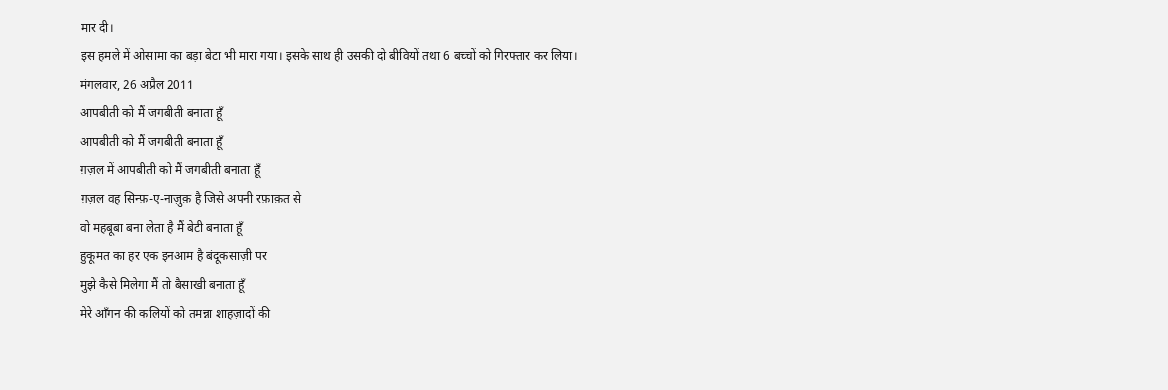मार दी।
इस हमले में ओसामा का बड़ा बेटा भी मारा गया। इसके साथ ही उसकी दो बीवियों तथा 6 बच्चों को गिरफ्तार कर लिया।
मंगलवार, 26 अप्रैल 2011
आपबीती को मैं जगबीती बनाता हूँ
आपबीती को मैं जगबीती बनाता हूँ
ग़ज़ल में आपबीती को मैं जगबीती बनाता हूँ
ग़ज़ल वह सिन्फ़-ए-नाज़ुक़ है जिसे अपनी रफ़ाक़त से
वो महबूबा बना लेता है मैं बेटी बनाता हूँ
हुकूमत का हर एक इनआम है बंदूकसाज़ी पर
मुझे कैसे मिलेगा मैं तो बैसाखी बनाता हूँ
मेरे आँगन की कलियों को तमन्ना शाहज़ादों की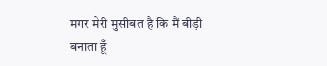मगर मेरी मुसीबत है कि मैं बीड़ी बनाता हूँ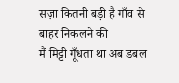सज़ा कितनी बड़ी है गाँव से बाहर निकलने की
मैं मिट्टी गूँधता था अब डबल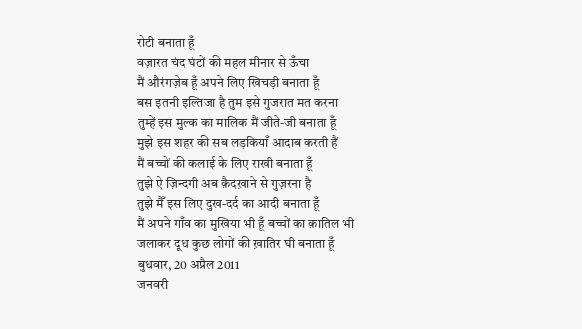रोटी बनाता हूँ
वज़ारत चंद घंटों की महल मीनार से ऊँचा
मैं औरंगज़ेब हूँ अपने लिए खिचड़ी बनाता हूँ
बस इतनी इल्तिजा है तुम इसे गुजरात मत करना
तुम्हें इस मुल्क का मालिक मैं जीते-जी बनाता हूँ
मुझे इस शहर की सब लड़कियाँ आदाब करती हैं
मैं बच्चों की कलाई के लिए राखी बनाता हूँ
तुझे ऐ ज़िन्दगी अब क़ैदख़ाने से गुज़रना है
तुझे मैँ इस लिए दुख-दर्द का आदी बनाता हूँ
मैं अपने गाँव का मुखिया भी हूँ बच्चों का क़ातिल भी
जलाकर दूध कुछ लोगों की ख़ातिर घी बनाता हूँ
बुधवार, 20 अप्रैल 2011
जनवरी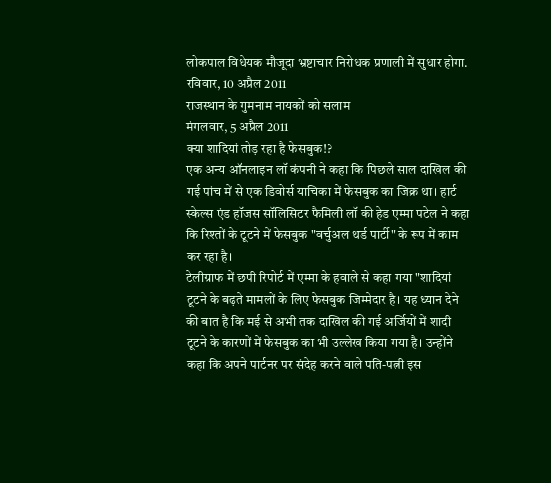लोकपाल विधेयक मौजूदा भ्रष्टाचार निरोधक प्रणाली में सुधार होगा.
रविवार, 10 अप्रैल 2011
राजस्थान के गुमनाम नायकों को सलाम
मंगलवार, 5 अप्रैल 2011
क्या शादियां तोड़ रहा है फेसबुक!?
एक अन्य ऑनलाइन लॉ कंपनी ने कहा कि पिछले साल दाखिल की गई पांच में से एक डिवोर्स याचिका में फेसबुक का जिक्र था। हार्ट स्केल्स एंड हॉजस सॉलिसिटर फैमिली लॉ की हेड एम्मा पटेल ने कहा कि रिश्तों के टूटने में फेसबुक "वर्चुअल थर्ड पार्टी" के रूप में काम कर रहा है।
टेलीग्राफ में छपी रिपोर्ट में एम्मा के हवाले से कहा गया "शादियां टूटने के बढ़ते मामलों के लिए फेसबुक जिम्मेदार है। यह ध्यान देने की बात है कि मई से अभी तक दाखिल की गई अर्जियों में शादी टूटने के कारणों में फेसबुक का भी उल्लेख किया गया है। उन्होंने कहा कि अपने पार्टनर पर संदेह करने वाले पति-पत्नी इस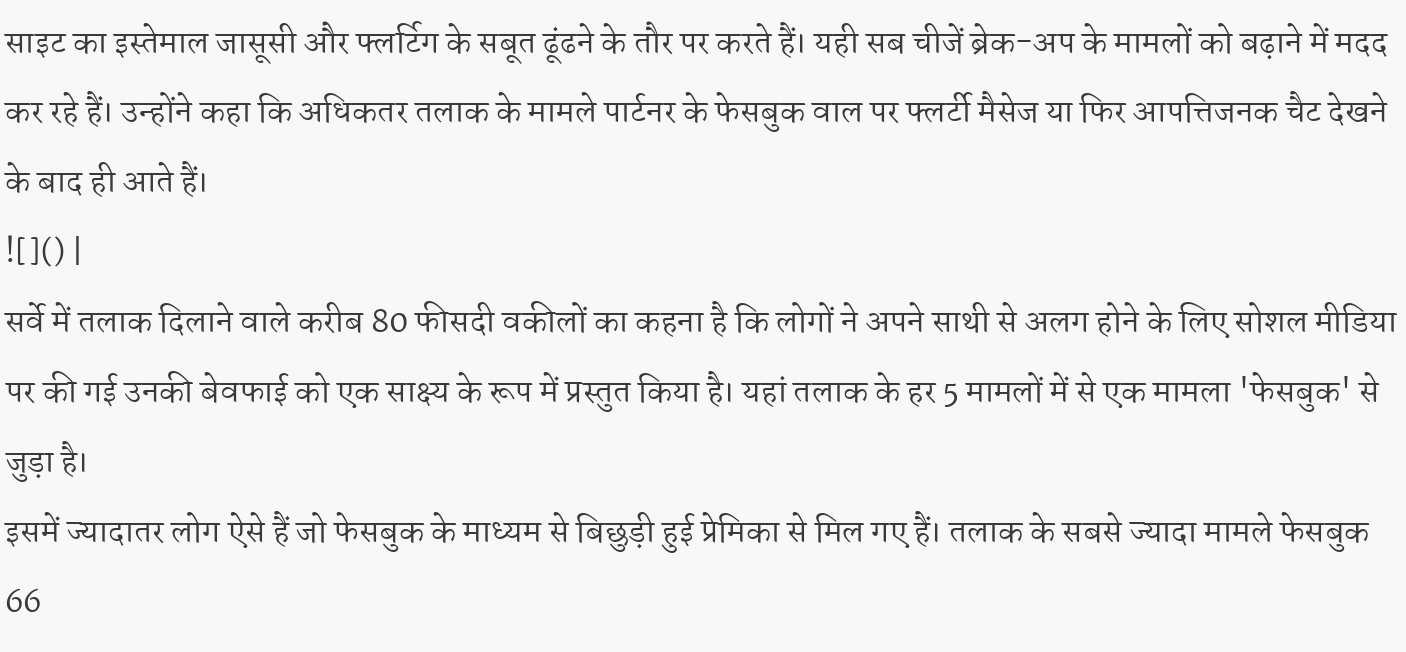साइट का इस्तेमाल जासूसी और फ्लर्टिग के सबूत ढूंढने के तौर पर करते हैं। यही सब चीजें ब्रेक-अप के मामलों को बढ़ाने में मदद कर रहे हैं। उन्होंने कहा कि अधिकतर तलाक के मामले पार्टनर के फेसबुक वाल पर फ्लर्टी मैसेज या फिर आपत्तिजनक चैट देखने के बाद ही आते हैं।
![]() |
सर्वे में तलाक दिलाने वाले करीब 80 फीसदी वकीलों का कहना है कि लोगों ने अपने साथी से अलग होने के लिए सोशल मीडिया पर की गई उनकी बेवफाई को एक साक्ष्य के रूप में प्रस्तुत किया है। यहां तलाक के हर 5 मामलों में से एक मामला 'फेसबुक' से जुड़ा है।
इसमें ज्यादातर लोग ऐसे हैं जो फेसबुक के माध्यम से बिछुड़ी हुई प्रेमिका से मिल गए हैं। तलाक के सबसे ज्यादा मामले फेसबुक 66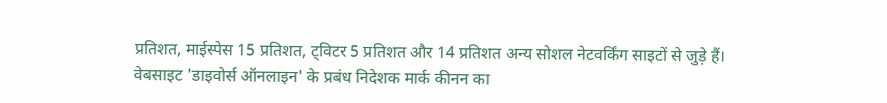प्रतिशत, माईस्पेस 15 प्रतिशत, ट्विटर 5 प्रतिशत और 14 प्रतिशत अन्य सोशल नेटवर्किंग साइटों से जुड़े हैं।
वेबसाइट 'डाइवोर्स ऑनलाइन' के प्रबंध निदेशक मार्क कीनन का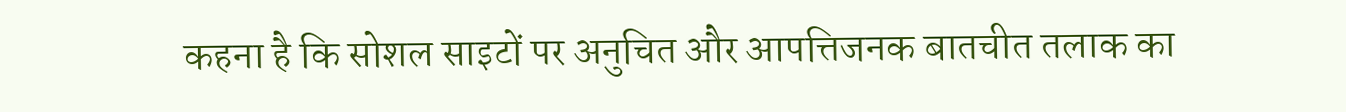कहना है कि सोशल साइटों पर अनुचित और आपत्तिजनक बातचीत तलाक का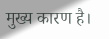मुख्य कारण है।